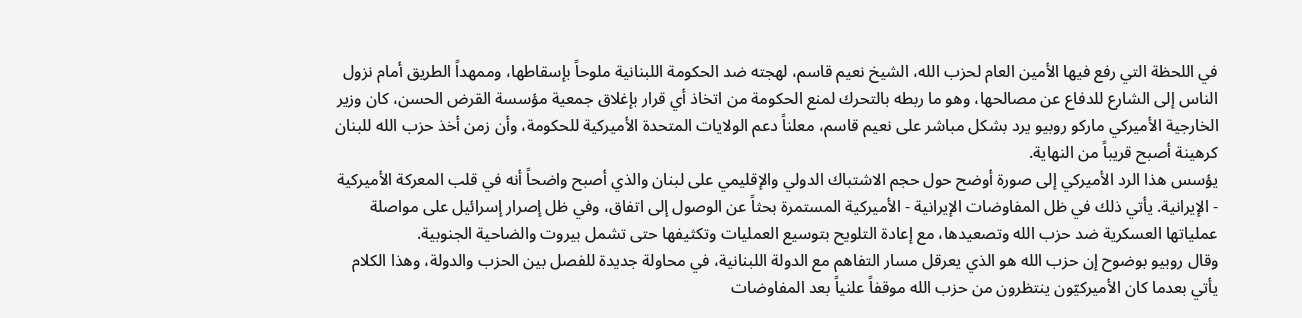في اللحظة التي رفع فيها الأمين العام لحزب الله، الشيخ نعيم قاسم، لهجته ضد الحكومة اللبنانية ملوحاً بإسقاطها، وممهداً الطريق أمام نزول الناس إلى الشارع للدفاع عن مصالحها، وهو ما ربطه بالتحرك لمنع الحكومة من اتخاذ أي قرار بإغلاق جمعية مؤسسة القرض الحسن، كان وزير الخارجية الأميركي ماركو روبيو يرد بشكل مباشر على نعيم قاسم، معلناً دعم الولايات المتحدة الأميركية للحكومة، وأن زمن أخذ حزب الله للبنان كرهينة أصبح قريباً من النهاية.
يؤسس هذا الرد الأميركي إلى صورة أوضح حول حجم الاشتباك الدولي والإقليمي على لبنان والذي أصبح واضحاً أنه في قلب المعركة الأميركية - الإيرانية. يأتي ذلك في ظل المفاوضات الإيرانية - الأميركية المستمرة بحثاً عن الوصول إلى اتفاق، وفي ظل إصرار إسرائيل على مواصلة عملياتها العسكرية ضد حزب الله وتصعيدها، مع إعادة التلويح بتوسيع العمليات وتكثيفها حتى تشمل بيروت والضاحية الجنوبية.
وقال روبيو بوضوح إن حزب الله هو الذي يعرقل مسار التفاهم مع الدولة اللبنانية، في محاولة جديدة للفصل بين الحزب والدولة، وهذا الكلام يأتي بعدما كان الأميركيّون ينتظرون من حزب الله موقفاً علنياً بعد المفاوضات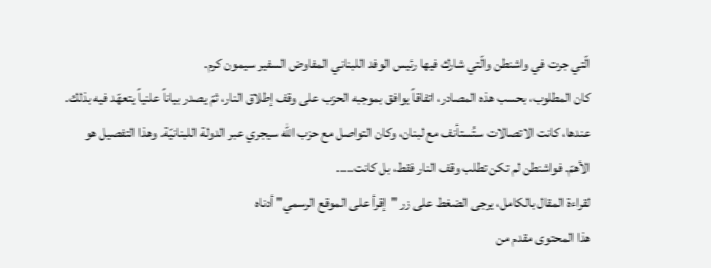الّتي جرت في واشنطن والّتي شارك فيها رئيس الوفد اللبناني المفاوض السفير سيمون كرم.
كان المطلوب، بحسب هذه المصادر، اتفاقاً يوافق بموجبه الحزب على وقف إطلاق النار، ثمّ يصدر بياناً علنياً يتعهّد فيه بذلك.
عندها، كانت الاتصالات ستُستأنف مع لبنان، وكان التواصل مع حزب الله سيجري عبر الدولة اللبنانيّة. وهذا التفصيل هو الأهمّ. فواشنطن لم تكن تطلب وقف النار فقط، بل كانت.....
لقراءة المقال بالكامل، يرجى الضغط على زر "إقرأ على الموقع الرسمي" أدناه
هذا المحتوى مقدم من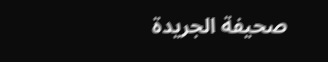صحيفة الجريدة